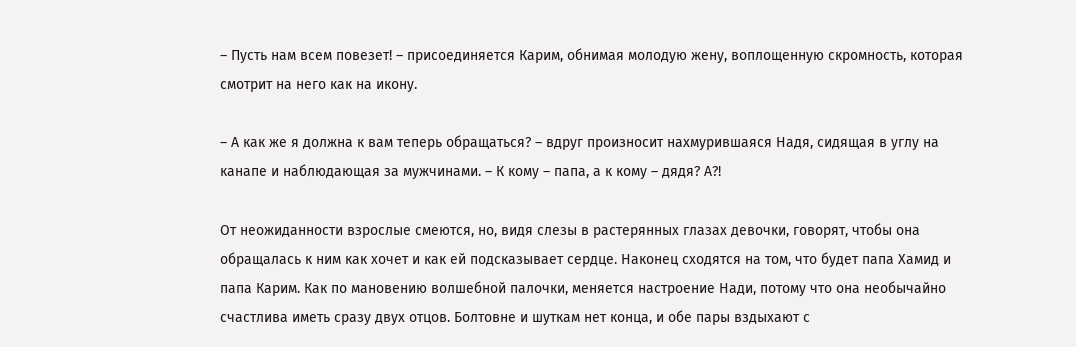– Пусть нам всем повезет! – присоединяется Карим, обнимая молодую жену, воплощенную скромность, которая смотрит на него как на икону.

– А как же я должна к вам теперь обращаться? – вдруг произносит нахмурившаяся Надя, сидящая в углу на канапе и наблюдающая за мужчинами. – К кому – папа, а к кому – дядя? А?!

От неожиданности взрослые смеются, но, видя слезы в растерянных глазах девочки, говорят, чтобы она обращалась к ним как хочет и как ей подсказывает сердце. Наконец сходятся на том, что будет папа Хамид и папа Карим. Как по мановению волшебной палочки, меняется настроение Нади, потому что она необычайно счастлива иметь сразу двух отцов. Болтовне и шуткам нет конца, и обе пары вздыхают с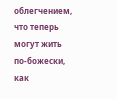облегчением, что теперь могут жить по-божески, как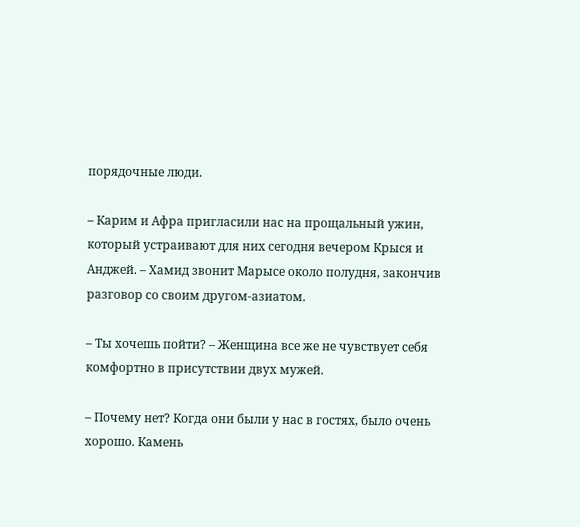порядочные люди.

– Карим и Афра пригласили нас на прощальный ужин, который устраивают для них сегодня вечером Крыся и Анджей. – Хамид звонит Марысе около полудня, закончив разговор со своим другом-азиатом.

– Ты хочешь пойти? – Женщина все же не чувствует себя комфортно в присутствии двух мужей.

– Почему нет? Когда они были у нас в гостях, было очень хорошо. Камень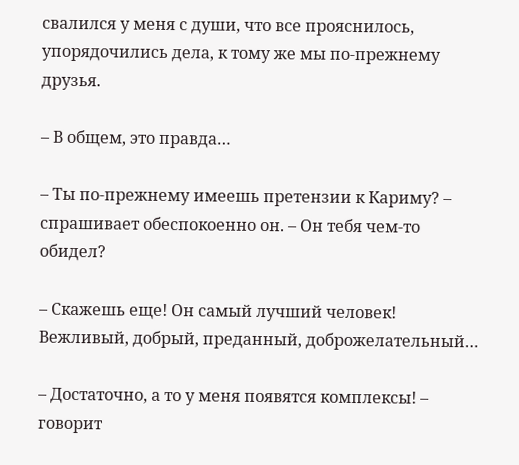свалился у меня с души, что все прояснилось, упорядочились дела, к тому же мы по-прежнему друзья.

– В общем, это правда…

– Ты по-прежнему имеешь претензии к Кариму? – спрашивает обеспокоенно он. – Он тебя чем-то обидел?

– Скажешь еще! Он самый лучший человек! Вежливый, добрый, преданный, доброжелательный…

– Достаточно, а то у меня появятся комплексы! – говорит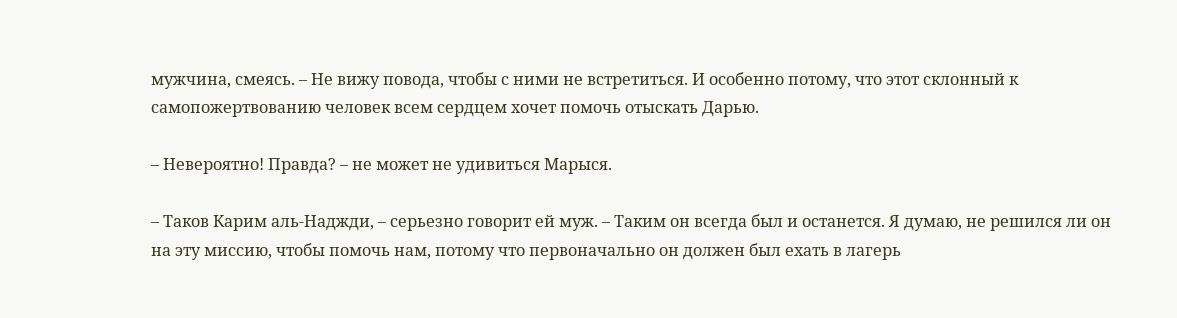мужчина, смеясь. – Не вижу повода, чтобы с ними не встретиться. И особенно потому, что этот склонный к самопожертвованию человек всем сердцем хочет помочь отыскать Дарью.

– Невероятно! Правда? – не может не удивиться Марыся.

– Таков Карим аль-Наджди, – серьезно говорит ей муж. – Таким он всегда был и останется. Я думаю, не решился ли он на эту миссию, чтобы помочь нам, потому что первоначально он должен был ехать в лагерь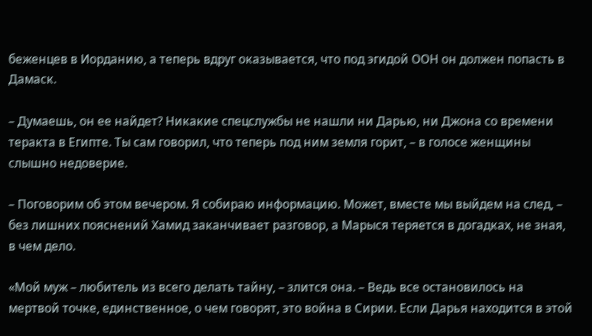беженцев в Иорданию, а теперь вдруг оказывается, что под эгидой ООН он должен попасть в Дамаск.

– Думаешь, он ее найдет? Никакие спецслужбы не нашли ни Дарью, ни Джона со времени теракта в Египте. Ты сам говорил, что теперь под ним земля горит, – в голосе женщины слышно недоверие.

– Поговорим об этом вечером. Я собираю информацию. Может, вместе мы выйдем на след, – без лишних пояснений Хамид заканчивает разговор, а Марыся теряется в догадках, не зная, в чем дело.

«Мой муж – любитель из всего делать тайну, – злится она. – Ведь все остановилось на мертвой точке, единственное, о чем говорят, это война в Сирии. Если Дарья находится в этой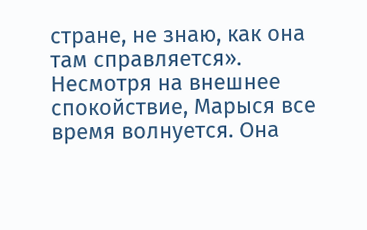стране, не знаю, как она там справляется». Несмотря на внешнее спокойствие, Марыся все время волнуется. Она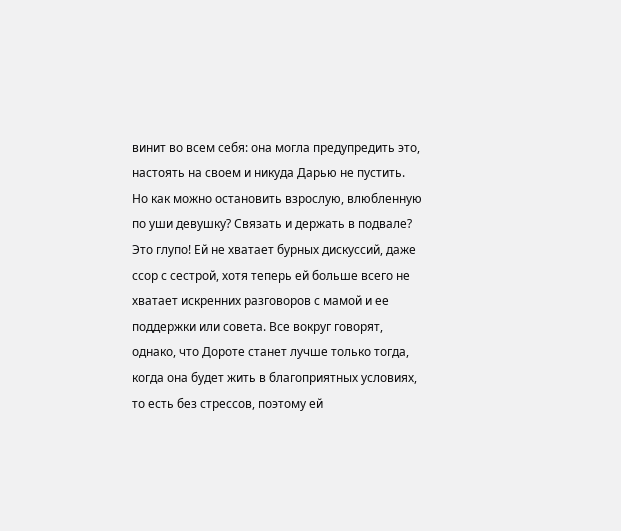винит во всем себя: она могла предупредить это, настоять на своем и никуда Дарью не пустить. Но как можно остановить взрослую, влюбленную по уши девушку? Связать и держать в подвале? Это глупо! Ей не хватает бурных дискуссий, даже ссор с сестрой, хотя теперь ей больше всего не хватает искренних разговоров с мамой и ее поддержки или совета. Все вокруг говорят, однако, что Дороте станет лучше только тогда, когда она будет жить в благоприятных условиях, то есть без стрессов, поэтому ей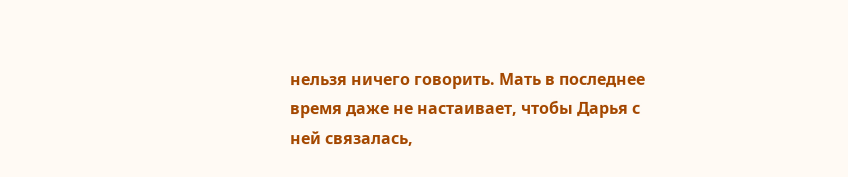нельзя ничего говорить. Мать в последнее время даже не настаивает, чтобы Дарья с ней связалась,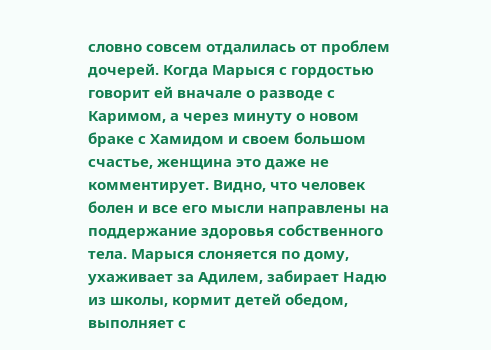словно совсем отдалилась от проблем дочерей. Когда Марыся с гордостью говорит ей вначале о разводе с Каримом, а через минуту о новом браке с Хамидом и своем большом счастье, женщина это даже не комментирует. Видно, что человек болен и все его мысли направлены на поддержание здоровья собственного тела. Марыся слоняется по дому, ухаживает за Адилем, забирает Надю из школы, кормит детей обедом, выполняет с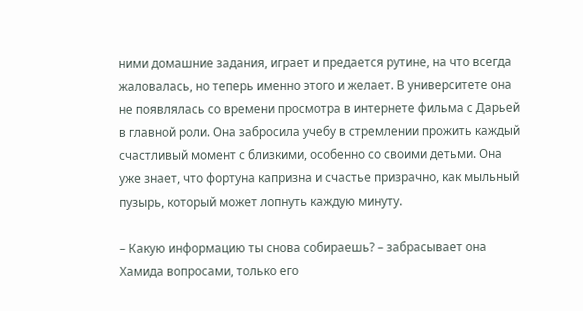ними домашние задания, играет и предается рутине, на что всегда жаловалась, но теперь именно этого и желает. В университете она не появлялась со времени просмотра в интернете фильма с Дарьей в главной роли. Она забросила учебу в стремлении прожить каждый счастливый момент с близкими, особенно со своими детьми. Она уже знает, что фортуна капризна и счастье призрачно, как мыльный пузырь, который может лопнуть каждую минуту.

– Какую информацию ты снова собираешь? – забрасывает она Хамида вопросами, только его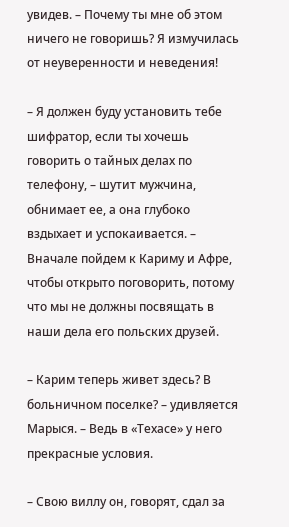увидев. – Почему ты мне об этом ничего не говоришь? Я измучилась от неуверенности и неведения!

– Я должен буду установить тебе шифратор, если ты хочешь говорить о тайных делах по телефону, – шутит мужчина, обнимает ее, а она глубоко вздыхает и успокаивается. – Вначале пойдем к Кариму и Афре, чтобы открыто поговорить, потому что мы не должны посвящать в наши дела его польских друзей.

– Карим теперь живет здесь? В больничном поселке? – удивляется Марыся. – Ведь в «Техасе» у него прекрасные условия.

– Свою виллу он, говорят, сдал за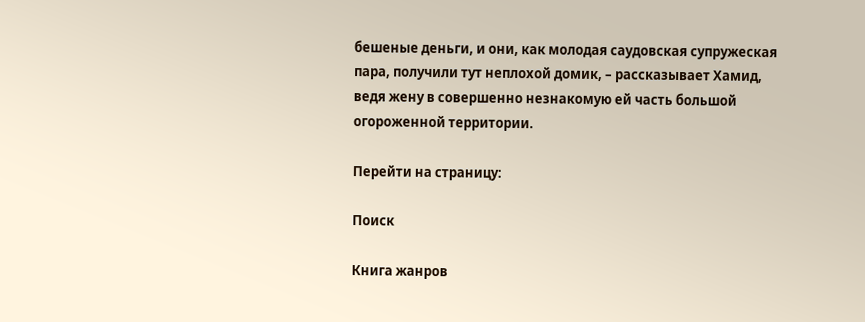бешеные деньги, и они, как молодая саудовская супружеская пара, получили тут неплохой домик, – рассказывает Хамид, ведя жену в совершенно незнакомую ей часть большой огороженной территории.

Перейти на страницу:

Поиск

Книга жанров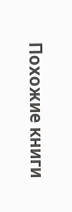Похожие книги